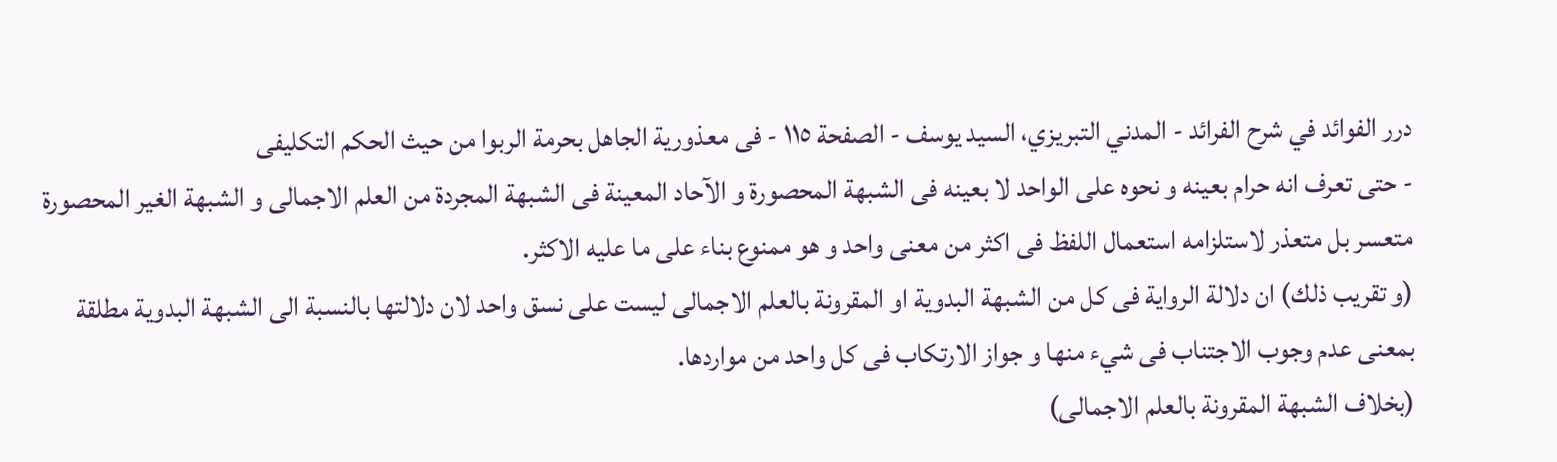درر الفوائد في شرح الفرائد - المدني التبريزي، السيد يوسف - الصفحة ١١٥ - فى معذورية الجاهل بحرمة الربوا من حيث الحكم التكليفى
- حتى تعرف انه حرام بعينه و نحوه على الواحد لا بعينه فى الشبهة المحصورة و الآحاد المعينة فى الشبهة المجردة من العلم الاجمالى و الشبهة الغير المحصورة متعسر بل متعذر لاستلزامه استعمال اللفظ فى اكثر من معنى واحد و هو ممنوع بناء على ما عليه الاكثر.
(و تقريب ذلك) ان دلالة الرواية فى كل من الشبهة البدوية او المقرونة بالعلم الاجمالى ليست على نسق واحد لان دلالتها بالنسبة الى الشبهة البدوية مطلقة بمعنى عدم وجوب الاجتناب فى شيء منها و جواز الارتكاب فى كل واحد من مواردها.
(بخلاف الشبهة المقرونة بالعلم الاجمالى)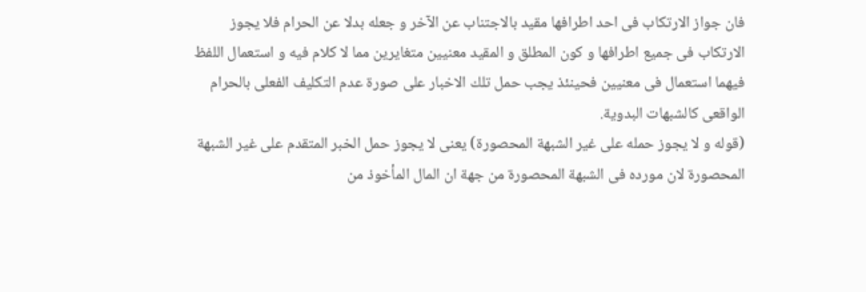فان جواز الارتكاب فى احد اطرافها مقيد بالاجتناب عن الآخر و جعله بدلا عن الحرام فلا يجوز الارتكاب فى جميع اطرافها و كون المطلق و المقيد معنيين متغايرين مما لا كلام فيه و استعمال اللفظ فيهما استعمال فى معنيين فحينئذ يجب حمل تلك الاخبار على صورة عدم التكليف الفعلى بالحرام الواقعى كالشبهات البدوية.
(قوله و لا يجوز حمله على غير الشبهة المحصورة) يعنى لا يجوز حمل الخبر المتقدم على غير الشبهة المحصورة لان مورده فى الشبهة المحصورة من جهة ان المال المأخوذ من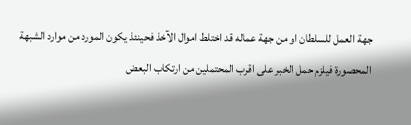جهة العمل للسلطان او من جهة عماله قد اختلط اموال الآخذ فحينئذ يكون المورد من موارد الشبهة المحصورة فيلزم حمل الخبر على اقرب المحتملين من ارتكاب البعض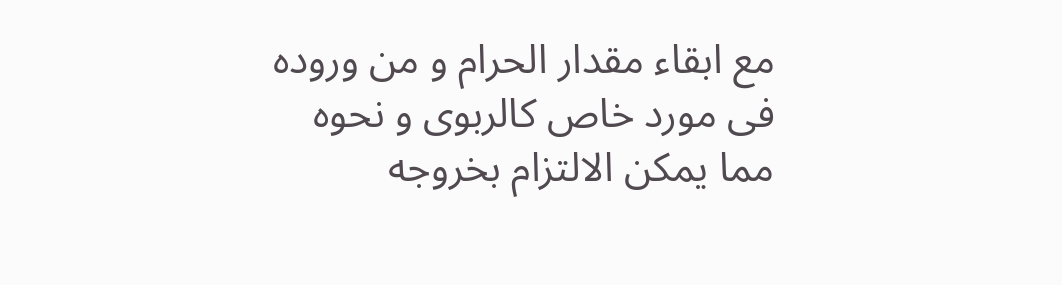مع ابقاء مقدار الحرام و من وروده فى مورد خاص كالربوى و نحوه مما يمكن الالتزام بخروجه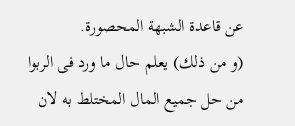عن قاعدة الشبهة المحصورة.
(و من ذلك) يعلم حال ما ورد فى الربوا من حل جميع المال المختلط به لان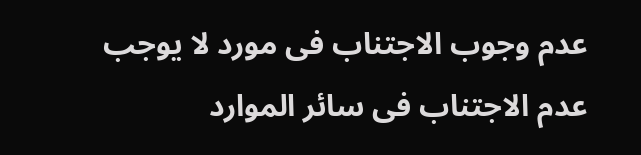عدم وجوب الاجتناب فى مورد لا يوجب عدم الاجتناب فى سائر الموارد